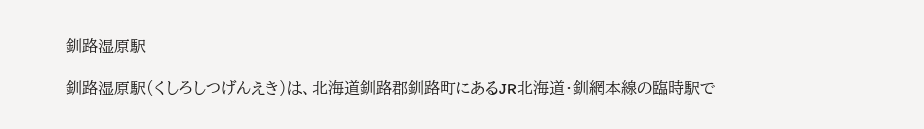釧路湿原駅

釧路湿原駅(くしろしつげんえき)は、北海道釧路郡釧路町にあるJR北海道・釧網本線の臨時駅で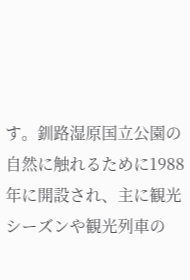す。釧路湿原国立公園の自然に触れるために1988年に開設され、主に観光シーズンや観光列車の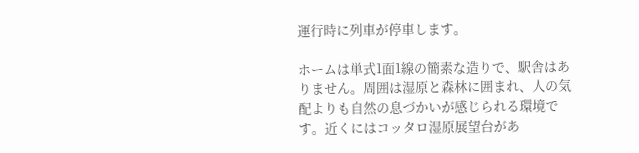運行時に列車が停車します。

ホームは単式1面1線の簡素な造りで、駅舎はありません。周囲は湿原と森林に囲まれ、人の気配よりも自然の息づかいが感じられる環境です。近くにはコッタロ湿原展望台があ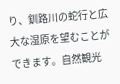り、釧路川の蛇行と広大な湿原を望むことができます。自然観光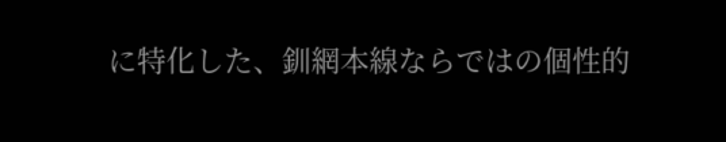に特化した、釧網本線ならではの個性的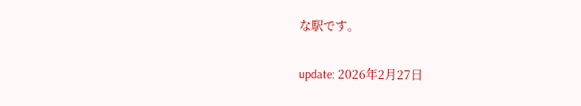な駅です。

update: 2026年2月27日